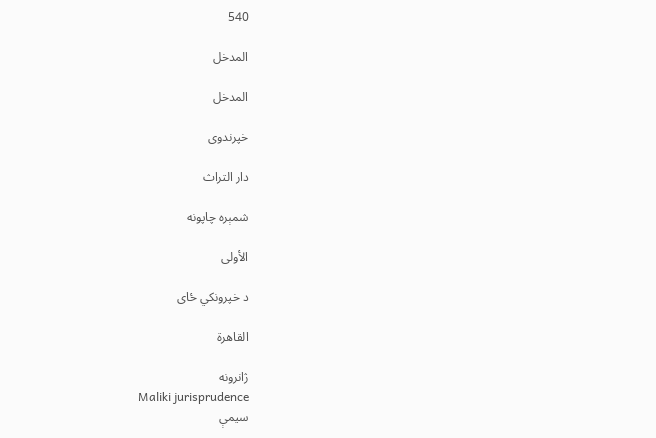540

المدخل

المدخل

خپرندوی

دار التراث

شمېره چاپونه

الأولى

د خپرونکي ځای

القاهرة

ژانرونه
Maliki jurisprudence
سیمې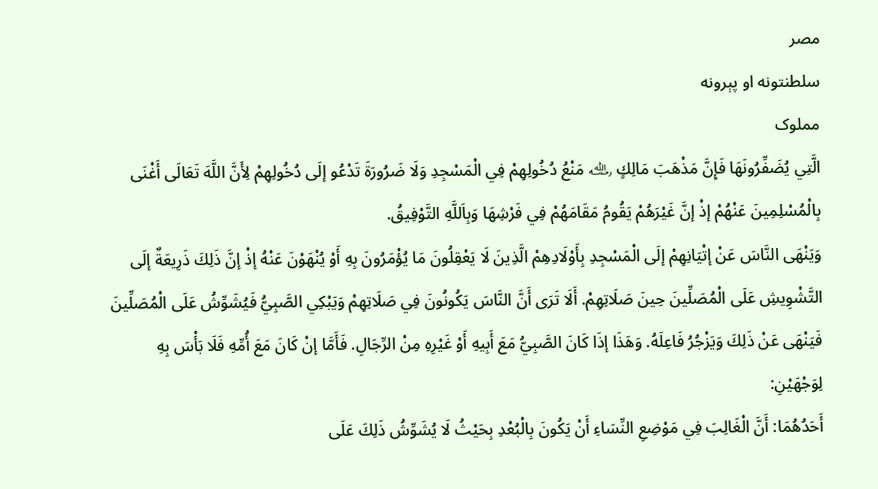مصر
سلطنتونه او پېرونه
مملوک
الَّتِي يُضَفِّرُونَهَا فَإِنَّ مَذْهَبَ مَالِكٍ ﵀ مَنْعُ دُخُولِهِمْ فِي الْمَسْجِدِ وَلَا ضَرُورَةَ تَدْعُو إلَى دُخُولِهِمْ لِأَنَّ اللَّهَ تَعَالَى أَغْنَى بِالْمُسْلِمِينَ عَنْهُمْ إذْ إنَّ غَيْرَهُمْ يَقُومُ مَقَامَهُمْ فِي فَرْشِهَا وَبِاَللَّهِ التَّوْفِيقُ.
وَيَنْهَى النَّاسَ عَنْ إتْيَانِهِمْ إلَى الْمَسْجِدِ بِأَوْلَادِهِمْ الَّذِينَ لَا يَعْقِلُونَ مَا يُؤْمَرُونَ بِهِ أَوْ يُنْهَوْنَ عَنْهُ إذْ إنَّ ذَلِكَ ذَرِيعَةٌ إلَى التَّشْوِيشِ عَلَى الْمُصَلِّينَ حِينَ صَلَاتِهِمْ. أَلَا تَرَى أَنَّ النَّاسَ يَكُونُونَ فِي صَلَاتِهِمْ وَيَبْكِي الصَّبِيُّ فَيُشَوِّشُ عَلَى الْمُصَلِّينَ فَيَنْهَى عَنْ ذَلِكَ وَيَزْجُرُ فَاعِلَهُ. وَهَذَا إذَا كَانَ الصَّبِيُّ مَعَ أَبِيهِ أَوْ غَيْرِهِ مِنْ الرِّجَالِ. فَأَمَّا إنْ كَانَ مَعَ أُمِّهِ فَلَا بَأْسَ بِهِ لِوَجْهَيْنِ:
أَحَدُهُمَا: أَنَّ الْغَالِبَ فِي مَوْضِعِ النِّسَاءِ أَنْ يَكُونَ بِالْبُعْدِ بِحَيْثُ لَا يُشَوِّشُ ذَلِكَ عَلَى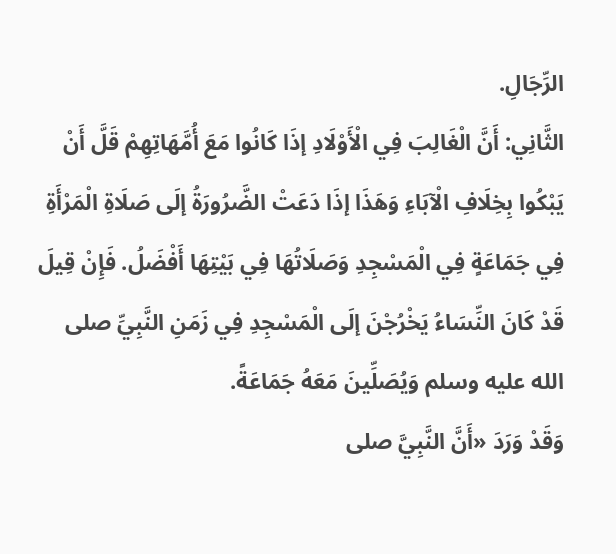الرِّجَالِ.
الثَّانِي: أَنَّ الْغَالِبَ فِي الْأَوْلَادِ إذَا كَانُوا مَعَ أُمَّهَاتِهِمْ قَلَّ أَنْ يَبْكُوا بِخِلَافِ الْآبَاءِ وَهَذَا إذَا دَعَتْ الضَّرُورَةُ إلَى صَلَاةِ الْمَرْأَةِ فِي جَمَاعَةٍ فِي الْمَسْجِدِ وَصَلَاتُهَا فِي بَيْتِهَا أَفْضَلُ. فَإِنْ قِيلَ قَدْ كَانَ النِّسَاءُ يَخْرُجْنَ إلَى الْمَسْجِدِ فِي زَمَنِ النَّبِيِّ صلى الله عليه وسلم وَيُصَلِّينَ مَعَهُ جَمَاعَةً.
وَقَدْ وَرَدَ «أَنَّ النَّبِيَّ صلى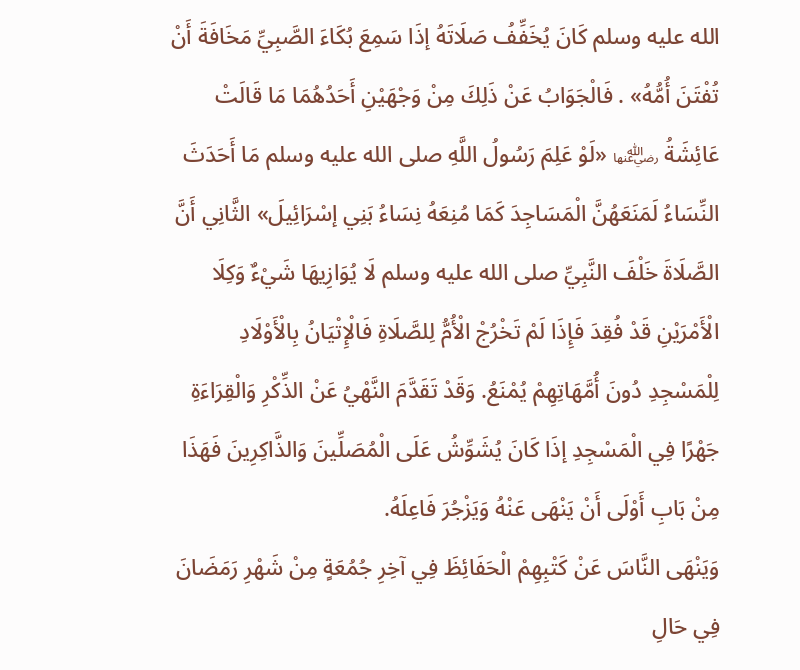الله عليه وسلم كَانَ يُخَفِّفُ صَلَاتَهُ إذَا سَمِعَ بُكَاءَ الصَّبِيِّ مَخَافَةَ أَنْ تُفْتَنَ أُمُّهُ» . فَالْجَوَابُ عَنْ ذَلِكَ مِنْ وَجْهَيْنِ أَحَدُهُمَا مَا قَالَتْ عَائِشَةُ ﵂ «لَوْ عَلِمَ رَسُولُ اللَّهِ صلى الله عليه وسلم مَا أَحَدَثَ النِّسَاءُ لَمَنَعَهُنَّ الْمَسَاجِدَ كَمَا مُنِعَهُ نِسَاءُ بَنِي إسْرَائِيلَ» الثَّانِي أَنَّ الصَّلَاةَ خَلْفَ النَّبِيِّ صلى الله عليه وسلم لَا يُوَازِيهَا شَيْءٌ وَكِلَا الْأَمْرَيْنِ قَدْ فُقِدَ فَإِذَا لَمْ تَخْرُجْ الْأُمُّ لِلصَّلَاةِ فَالْإِتْيَانُ بِالْأَوْلَادِ لِلْمَسْجِدِ دُونَ أُمَّهَاتِهِمْ يُمْنَعُ. وَقَدْ تَقَدَّمَ النَّهْيُ عَنْ الذِّكْرِ وَالْقِرَاءَةِ جَهْرًا فِي الْمَسْجِدِ إذَا كَانَ يُشَوِّشُ عَلَى الْمُصَلِّينَ وَالذَّاكِرِينَ فَهَذَا مِنْ بَابِ أَوْلَى أَنْ يَنْهَى عَنْهُ وَيَزْجُرَ فَاعِلَهُ.
وَيَنْهَى النَّاسَ عَنْ كَتْبِهِمْ الْحَفَائِظَ فِي آخِرِ جُمُعَةٍ مِنْ شَهْرِ رَمَضَانَ فِي حَالِ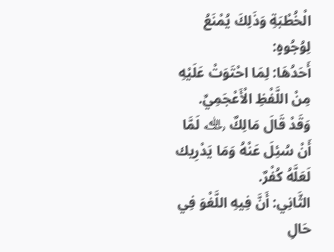الْخُطْبَةِ وَذَلِكَ يُمْنَعُ لِوُجُوهٍ:
أَحَدُهَا: لِمَا احْتَوَتْ عَلَيْهِ مِنْ اللَّفْظِ الْأَعْجَمِيِّ. وَقَدْ قَالَ مَالِكٌ ﵀ لَمَّا أَنْ سُئِلَ عَنْهُ وَمَا يَدْرِيك لَعَلَّهُ كُفْرٌ.
الثَّانِي: أَنَّ فِيهِ اللَّغْوَ فِي حَالِ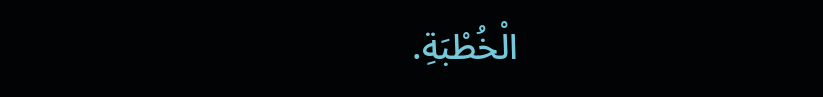الْخُطْبَةِ.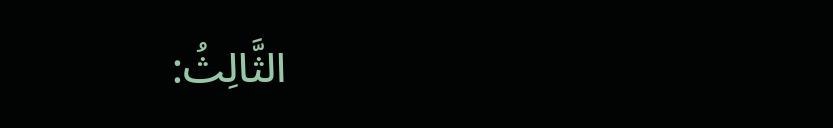الثَّالِثُ: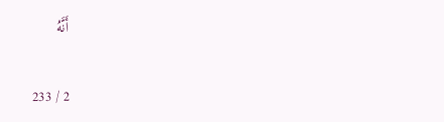أَنَّهُ

2 / 233